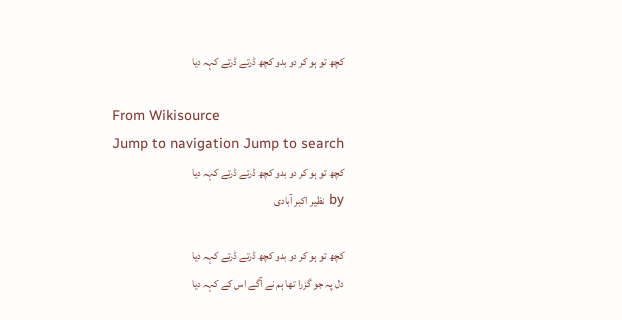کچھ تو ہو کر دو بدو کچھ ڈرتے ڈرتے کہہ دیا

From Wikisource
Jump to navigation Jump to search
کچھ تو ہو کر دو بدو کچھ ڈرتے ڈرتے کہہ دیا
by نظیر اکبر آبادی

کچھ تو ہو کر دو بدو کچھ ڈرتے ڈرتے کہہ دیا
دل پہ جو گزرا تھا ہم نے آگے اس کے کہہ دیا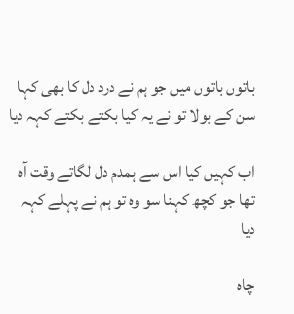باتوں باتوں میں جو ہم نے درد دل کا بھی کہا
سن کے بولا تو نے یہ کیا بکتے بکتے کہہ دیا

اب کہیں کیا اس سے ہمدم دل لگاتے وقت آہ
تھا جو کچھ کہنا سو وہ تو ہم نے پہلے کہہ دیا

چاہ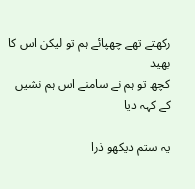رکھتے تھے چھپائے ہم تو لیکن اس کا بھید
کچھ تو ہم نے سامنے اس ہم نشیں کے کہہ دیا

یہ ستم دیکھو ذرا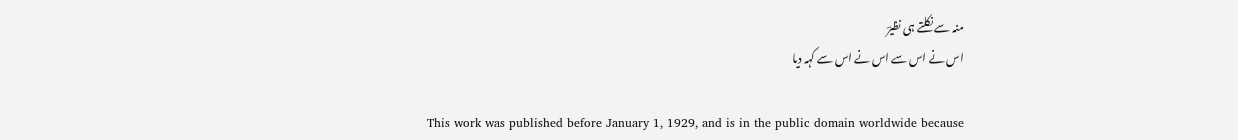منہ سے نکلتے ہی نظیرؔ
اس نے اس سے اس نے اس سے کہہ دیا

This work was published before January 1, 1929, and is in the public domain worldwide because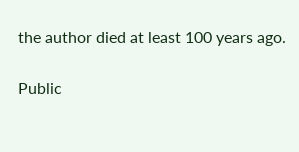the author died at least 100 years ago.

Public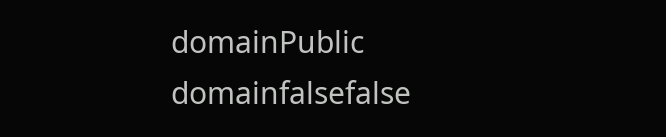domainPublic domainfalsefalse